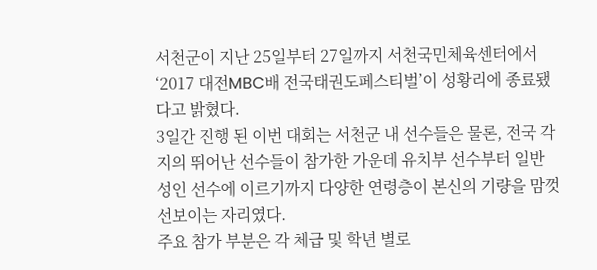서천군이 지난 25일부터 27일까지 서천국민체육센터에서 ‘2017 대전MBC배 전국태권도페스티벌’이 성황리에 종료됐다고 밝혔다.
3일간 진행 된 이번 대회는 서천군 내 선수들은 물론, 전국 각지의 뛰어난 선수들이 참가한 가운데 유치부 선수부터 일반 성인 선수에 이르기까지 다양한 연령층이 본신의 기량을 맘껏 선보이는 자리였다.
주요 참가 부분은 각 체급 및 학년 별로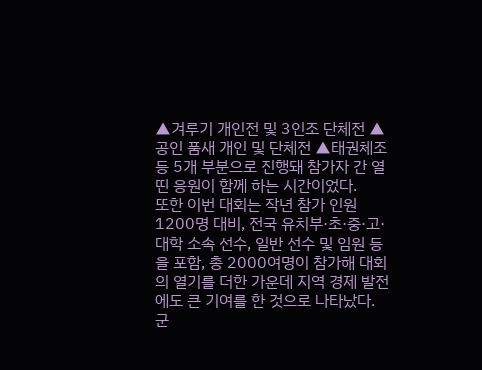▲겨루기 개인전 및 3인조 단체전 ▲공인 품새 개인 및 단체전 ▲태권체조 등 5개 부분으로 진행돼 참가자 간 열띤 응원이 함께 하는 시간이었다.
또한 이번 대회는 작년 참가 인원 1200명 대비, 전국 유치부·초·중·고·대학 소속 선수, 일반 선수 및 임원 등을 포함, 총 2000여명이 참가해 대회의 열기를 더한 가운데 지역 경제 발전에도 큰 기여를 한 것으로 나타났다.
군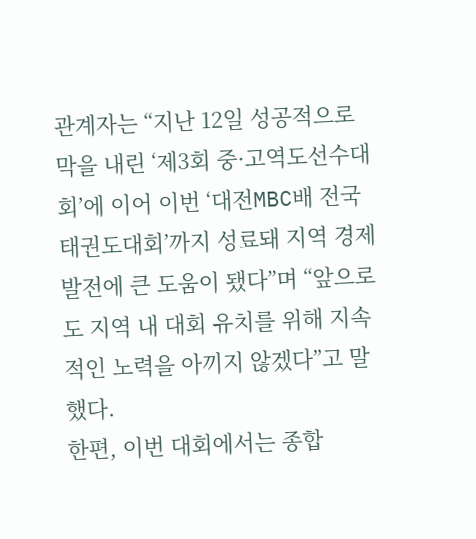관계자는 “지난 12일 성공적으로 막을 내린 ‘제3회 중·고역도선수대회’에 이어 이번 ‘대전MBC배 전국태권도대회’까지 성료돼 지역 경제 발전에 큰 도움이 됐다”며 “앞으로도 지역 내 대회 유치를 위해 지속적인 노력을 아끼지 않겠다”고 말했다.
한편, 이번 대회에서는 종합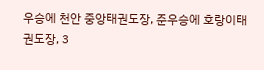우승에 천안 중앙태권도장, 준우승에 호랑이태권도장, 3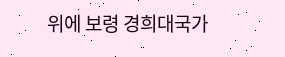위에 보령 경희대국가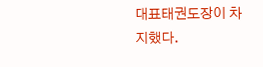대표태권도장이 차지했다.